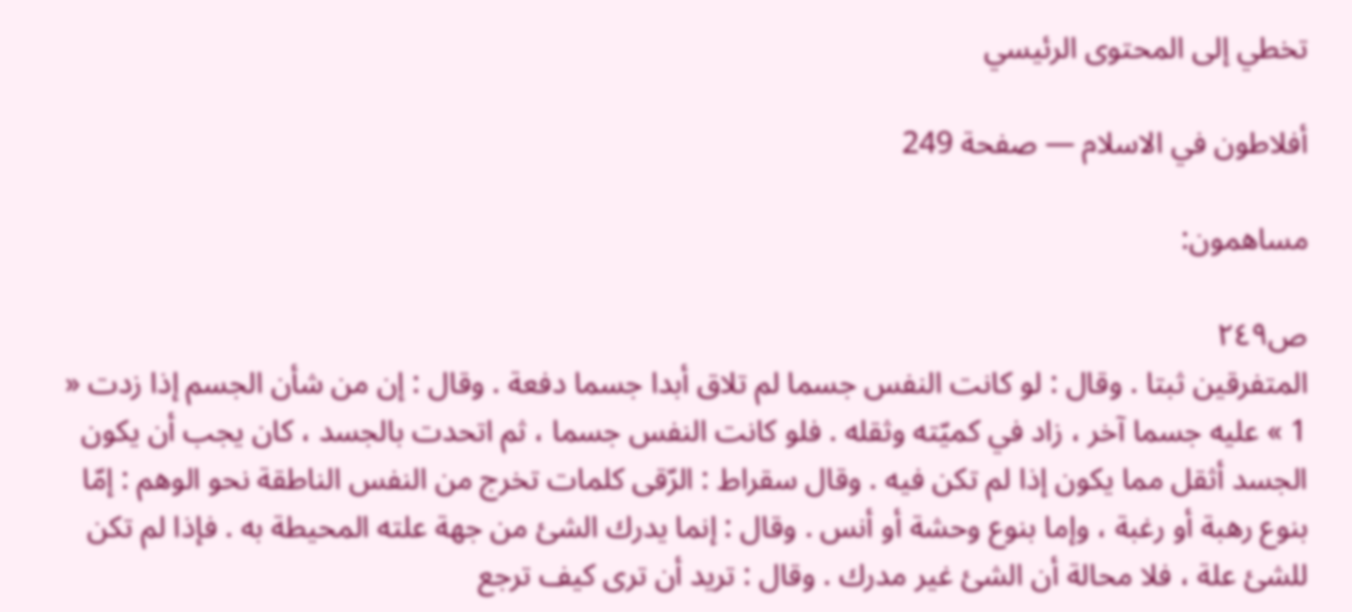تخطي إلى المحتوى الرئيسي

أفلاطون في الاسلام — صفحة 249

مساهمون:

ص٢٤٩
المتفرقين ثبتا . وقال : لو كانت النفس جسما لم تلاق أبدا جسما دفعة . وقال : إن من شأن الجسم إذا زدت « 1 » عليه جسما آخر ، زاد في كميّته وثقله . فلو كانت النفس جسما ، ثم اتحدت بالجسد ، كان يجب أن يكون الجسد أثقل مما يكون إذا لم تكن فيه . وقال سقراط : الرّقى كلمات تخرج من النفس الناطقة نحو الوهم : إمّا بنوع رهبة أو رغبة ، وإما بنوع وحشة أو أنس . وقال : إنما يدرك الشئ من جهة علته المحيطة به . فإذا لم تكن للشئ علة ، فلا محالة أن الشئ غير مدرك . وقال : تريد أن ترى كيف ترجع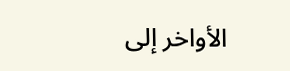الأواخر إلى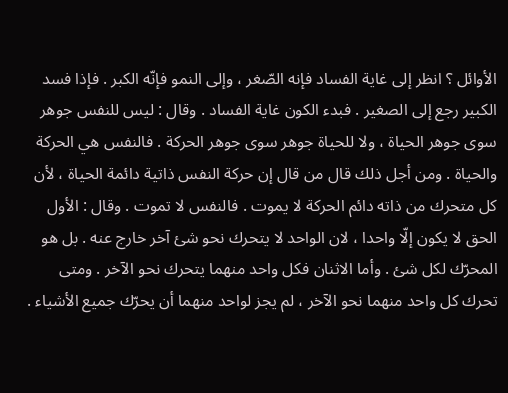الأوائل ؟ انظر إلى غاية الفساد فإنه الصّغر ، وإلى النمو فإنّه الكبر . فإذا فسد الكبير رجع إلى الصغير . فبدء الكون غاية الفساد . وقال : ليس للنفس جوهر سوى جوهر الحياة ، ولا للحياة جوهر سوى جوهر الحركة . فالنفس هي الحركة والحياة . ومن أجل ذلك قال من قال إن حركة النفس ذاتية دائمة الحياة ، لأن كل متحرك من ذاته دائم الحركة لا يموت . فالنفس لا تموت . وقال : الأول الحق لا يكون إلّا واحدا ، لان الواحد لا يتحرك نحو شئ آخر خارج عنه . بل هو المحرّك لكل شئ . وأما الاثنان فكل واحد منهما يتحرك نحو الآخر . ومتى تحرك كل واحد منهما نحو الآخر ، لم يجز لواحد منهما أن يحرّك جميع الأشياء .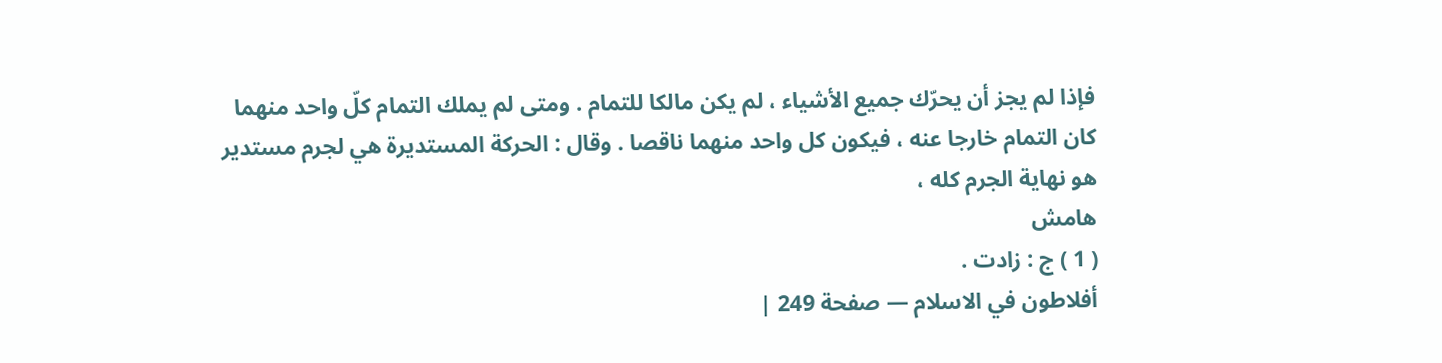فإذا لم يجز أن يحرّك جميع الأشياء ، لم يكن مالكا للتمام . ومتى لم يملك التمام كلّ واحد منهما كان التمام خارجا عنه ، فيكون كل واحد منهما ناقصا . وقال : الحركة المستديرة هي لجرم مستدير هو نهاية الجرم كله ،
هامش
( 1 ) ج : زادت .
أفلاطون في الاسلام — صفحة 249 |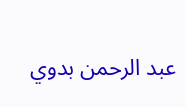عبد الرحمن بدوي